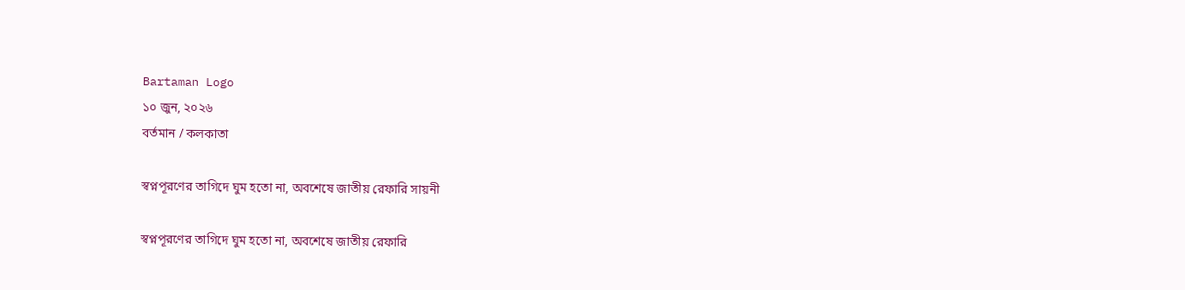Bartaman Logo
১০ জুন, ২০২৬
বর্তমান / কলকাতা

স্বপ্নপূরণের তাগিদে ঘুম হতো না, অবশেষে জাতীয় রেফারি সায়নী

স্বপ্নপূরণের তাগিদে ঘুম হতো না, অবশেষে জাতীয় রেফারি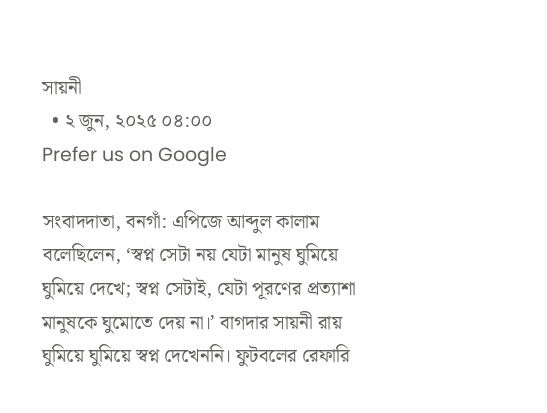সায়নী
  • ২ জুন, ২০২৫ ০৪:০০
Prefer us on Google

সংবাদদাতা, বনগাঁ: এপিজে আব্দুল কালাম বলেছিলেন, ‘স্বপ্ন সেটা নয় যেটা মানুষ ঘুমিয়ে ঘুমিয়ে দেখে; স্বপ্ন সেটাই, যেটা পূরণের প্রত্যাশা মানুষকে ঘুমোতে দেয় না।’ বাগদার সায়নী রায় ঘুমিয়ে ঘুমিয়ে স্বপ্ন দেখেননি। ফুটবলের রেফারি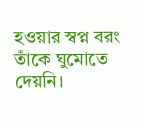হওয়ার স্বপ্ন বরং তাঁকে ঘুমোতে দেয়নি।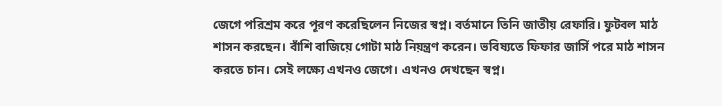জেগে পরিশ্রম করে পূরণ করেছিলেন নিজের স্বপ্ন। বর্তমানে তিনি জাতীয় রেফারি। ফুটবল মাঠ শাসন করছেন। বাঁশি বাজিয়ে গোটা মাঠ নিয়ন্ত্রণ করেন। ভবিষ্যতে ফিফার জার্সি পরে মাঠ শাসন করতে চান। সেই লক্ষ্যে এখনও জেগে। এখনও দেখছেন স্বপ্ন।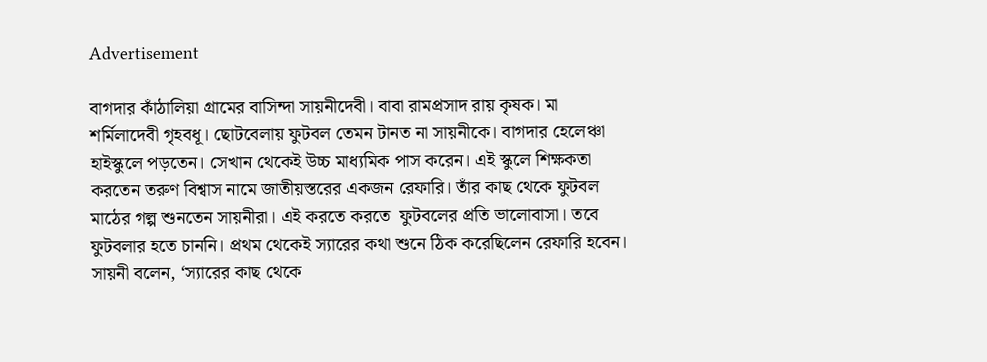Advertisement

বাগদার কাঁঠালিয়া গ্রামের বাসিন্দা সায়নীদেবী। বাবা রামপ্রসাদ রায় কৃষক। মা শর্মিলাদেবী গৃহবধূ। ছোটবেলায় ফুটবল তেমন টানত না সায়নীকে। বাগদার হেলেঞ্চা হাইস্কুলে পড়তেন। সেখান থেকেই উচ্চ মাধ্যমিক পাস করেন। এই স্কুলে শিক্ষকতা করতেন তরুণ বিশ্বাস নামে জাতীয়স্তরের একজন রেফারি। তাঁর কাছ থেকে ফুটবল মাঠের গল্প শুনতেন সায়নীরা। এই করতে করতে  ফুটবলের প্রতি ভালোবাসা। তবে ফুটবলার হতে চাননি। প্রথম থেকেই স্যারের কথা শুনে ঠিক করেছিলেন রেফারি হবেন। সায়নী বলেন, ‘স্যারের কাছ থেকে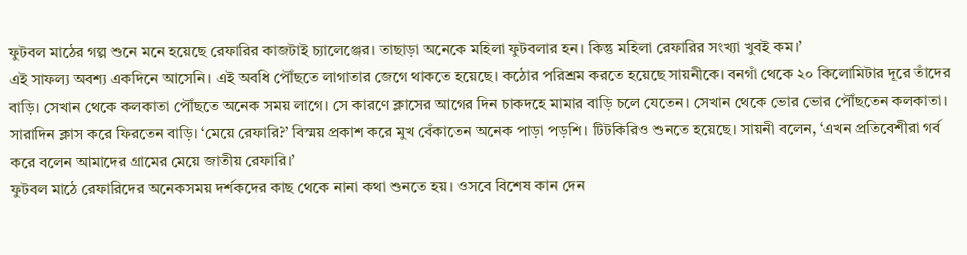ফুটবল মাঠের গল্প শুনে মনে হয়েছে রেফারির কাজটাই চ্যালেঞ্জের। তাছাড়া অনেকে মহিলা ফুটবলার হন। কিন্তু মহিলা রেফারির সংখ্যা খুবই কম।’
এই সাফল্য অবশ্য একদিনে আসেনি। এই অবধি পৌঁছতে লাগাতার জেগে থাকতে হয়েছে। কঠোর পরিশ্রম করতে হয়েছে সায়নীকে। বনগাঁ থেকে ২০ কিলোমিটার দূরে তাঁদের বাড়ি। সেখান থেকে কলকাতা পৌঁছতে অনেক সময় লাগে। সে কারণে ক্লাসের আগের দিন চাকদহে মামার বাড়ি চলে যেতেন। সেখান থেকে ভোর ভোর পৌঁছতেন কলকাতা। সারাদিন ক্লাস করে ফিরতেন বাড়ি। ‘মেয়ে রেফারি?’ বিস্ময় প্রকাশ করে মুখ বেঁকাতেন অনেক পাড়া পড়শি। টিটকিরিও শুনতে হয়েছে। সায়নী বলেন, ‘এখন প্রতিবেশীরা গর্ব করে বলেন আমাদের গ্রামের মেয়ে জাতীয় রেফারি।’
ফুটবল মাঠে রেফারিদের অনেকসময় দর্শকদের কাছ থেকে নানা কথা শুনতে হয়। ওসবে বিশেষ কান দেন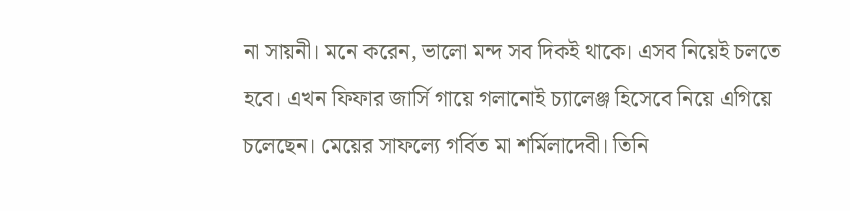না সায়নী। মনে করেন, ভালো মন্দ সব দিকই থাকে। এসব নিয়েই চলতে হবে। এখন ফিফার জার্সি গায়ে গলানোই চ্যালেঞ্জ হিসেবে নিয়ে এগিয়ে চলেছেন। মেয়ের সাফল্যে গর্বিত মা শর্মিলাদেবী। তিনি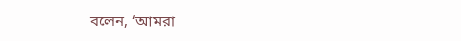বলেন, ‘আমরা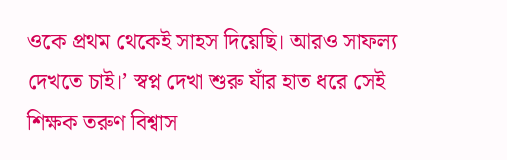ওকে প্রথম থেকেই সাহস দিয়েছি। আরও সাফল্য দেখতে চাই।’ স্বপ্ন দেখা শুরু যাঁর হাত ধরে সেই শিক্ষক তরুণ বিশ্বাস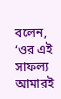বলেন, ‘ওর এই সাফল্য আমারই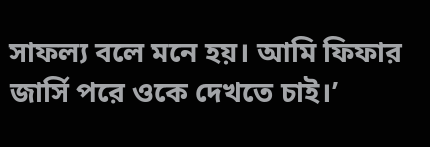সাফল্য বলে মনে হয়। আমি ফিফার জার্সি পরে ওকে দেখতে চাই।’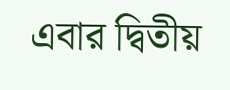এবার দ্বিতীয়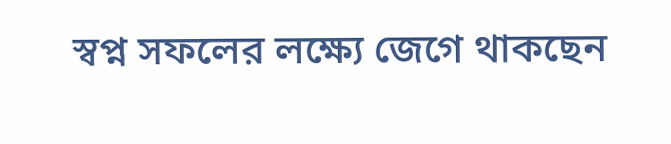স্বপ্ন সফলের লক্ষ্যে জেগে থাকছেন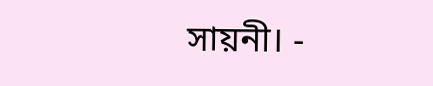সায়নী। -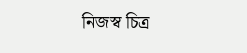নিজস্ব চিত্র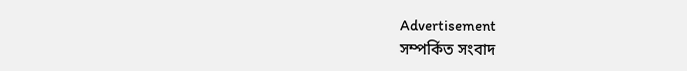Advertisement
সম্পর্কিত সংবাদ